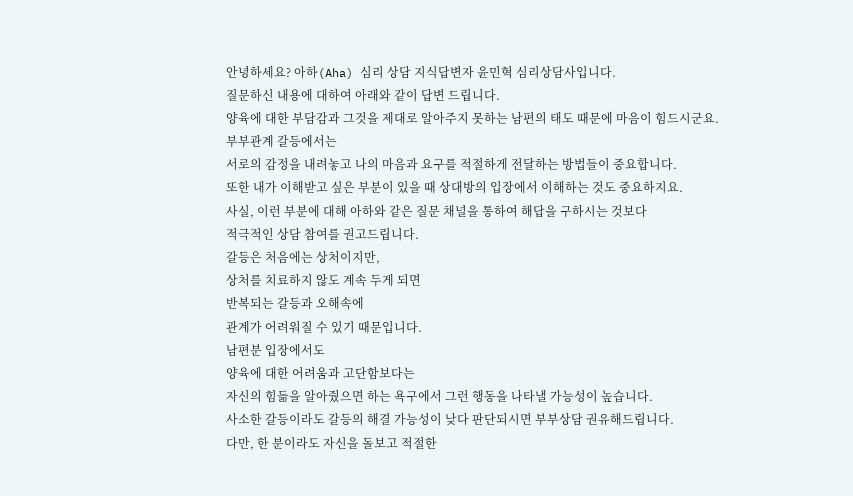안녕하세요? 아하(Aha) 심리 상담 지식답변자 윤민혁 심리상담사입니다.
질문하신 내용에 대하여 아래와 같이 답변 드립니다.
양육에 대한 부담감과 그것을 제대로 알아주지 못하는 남편의 태도 때문에 마음이 힘드시군요.
부부관계 갈등에서는
서로의 감정을 내려놓고 나의 마음과 요구를 적절하게 전달하는 방법들이 중요합니다.
또한 내가 이해받고 싶은 부분이 있을 때 상대방의 입장에서 이해하는 것도 중요하지요.
사실, 이런 부분에 대해 아하와 같은 질문 채널을 통하여 해답을 구하시는 것보다
적극적인 상담 참여를 권고드립니다.
갈등은 처음에는 상처이지만,
상처를 치료하지 않도 계속 두게 되면
반복되는 갈등과 오해속에
관계가 어려워질 수 있기 때문입니다.
남편분 입장에서도
양육에 대한 어려움과 고단함보다는
자신의 힘듦을 알아줬으면 하는 욕구에서 그런 행동을 나타낼 가능성이 높습니다.
사소한 갈등이라도 갈등의 해결 가능성이 낮다 판단되시면 부부상담 권유해드립니다.
다만, 한 분이라도 자신을 돌보고 적절한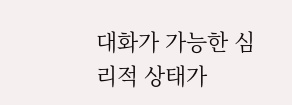대화가 가능한 심리적 상태가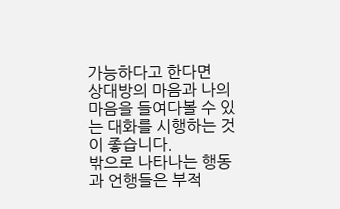가능하다고 한다면
상대방의 마음과 나의 마음을 들여다볼 수 있는 대화를 시행하는 것이 좋습니다.
밖으로 나타나는 행동과 언행들은 부적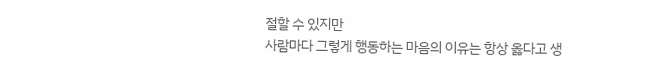절할 수 있지만
사람마다 그렇게 행동하는 마음의 이유는 항상 옳다고 생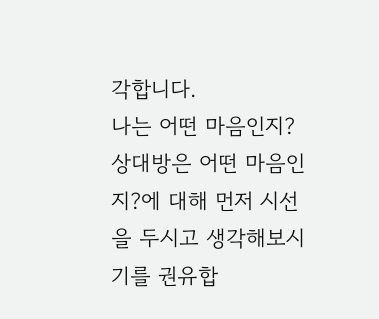각합니다.
나는 어떤 마음인지? 상대방은 어떤 마음인지?에 대해 먼저 시선을 두시고 생각해보시기를 권유합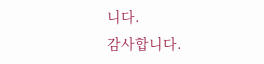니다.
감사합니다.